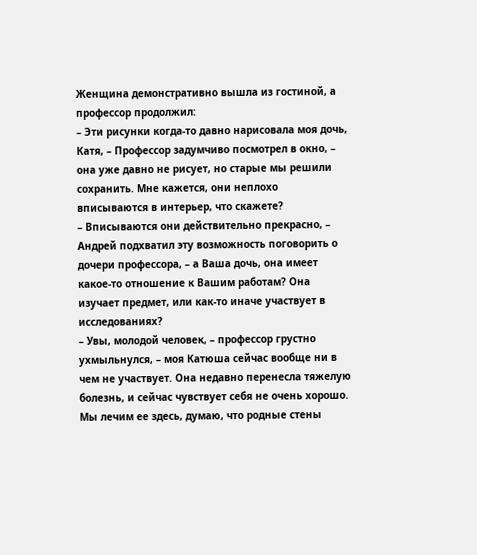Женщина демонстративно вышла из гостиной, а профессор продолжил:
– Эти рисунки когда-то давно нарисовала моя дочь, Катя, – Профессор задумчиво посмотрел в окно, – она уже давно не рисует, но старые мы решили сохранить. Мне кажется, они неплохо вписываются в интерьер, что скажете?
– Вписываются они действительно прекрасно, – Андрей подхватил эту возможность поговорить о дочери профессора, – а Ваша дочь, она имеет какое-то отношение к Вашим работам? Она изучает предмет, или как-то иначе участвует в исследованиях?
– Увы, молодой человек, – профессор грустно ухмыльнулся, – моя Катюша сейчас вообще ни в чем не участвует. Она недавно перенесла тяжелую болезнь, и сейчас чувствует себя не очень хорошо. Мы лечим ее здесь, думаю, что родные стены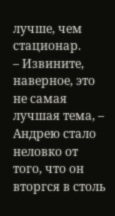лучше, чем стационар.
– Извините, наверное, это не самая лучшая тема, – Андрею стало неловко от того, что он вторгся в столь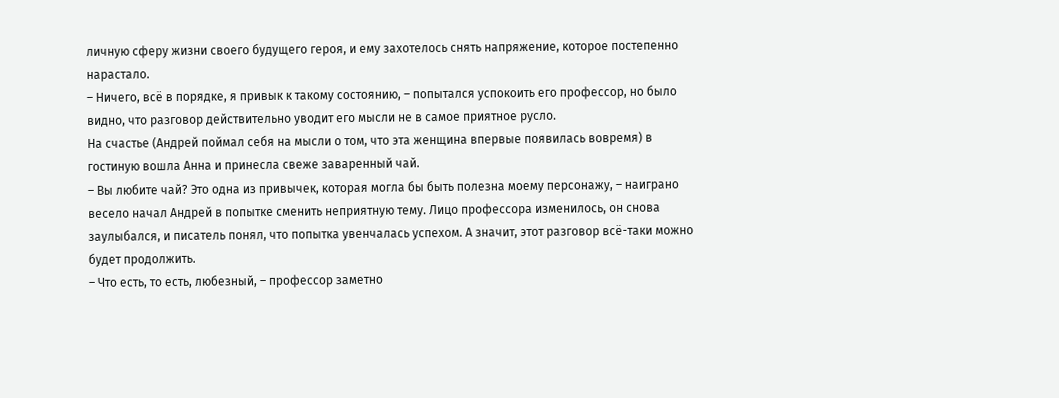личную сферу жизни своего будущего героя, и ему захотелось снять напряжение, которое постепенно нарастало.
– Ничего, всё в порядке, я привык к такому состоянию, – попытался успокоить его профессор, но было видно, что разговор действительно уводит его мысли не в самое приятное русло.
На счастье (Андрей поймал себя на мысли о том, что эта женщина впервые появилась вовремя) в гостиную вошла Анна и принесла свеже заваренный чай.
– Вы любите чай? Это одна из привычек, которая могла бы быть полезна моему персонажу, – наиграно весело начал Андрей в попытке сменить неприятную тему. Лицо профессора изменилось, он снова заулыбался, и писатель понял, что попытка увенчалась успехом. А значит, этот разговор всё-таки можно будет продолжить.
– Что есть, то есть, любезный, – профессор заметно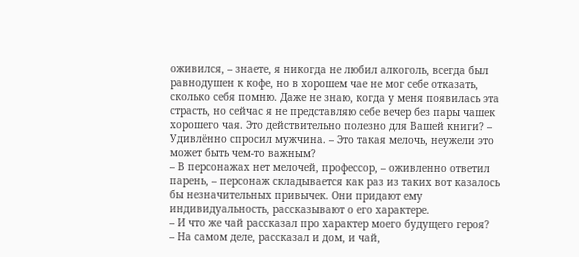оживился, – знаете, я никогда не любил алкоголь, всегда был равнодушен к кофе, но в хорошем чае не мог себе отказать, сколько себя помню. Даже не знаю, когда у меня появилась эта страсть, но сейчас я не представляю себе вечер без пары чашек хорошего чая. Это действительно полезно для Вашей книги? – Удивлённо спросил мужчина. – Это такая мелочь, неужели это может быть чем-то важным?
– В персонажах нет мелочей, профессор, – оживленно ответил парень, – персонаж складывается как раз из таких вот казалось бы незначительных привычек. Они придают ему индивидуальность, рассказывают о его характере.
– И что же чай рассказал про характер моего будущего героя?
– На самом деле, рассказал и дом, и чай,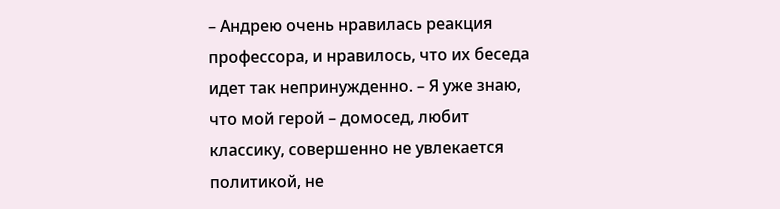– Андрею очень нравилась реакция профессора, и нравилось, что их беседа идет так непринужденно. – Я уже знаю, что мой герой – домосед, любит классику, совершенно не увлекается политикой, не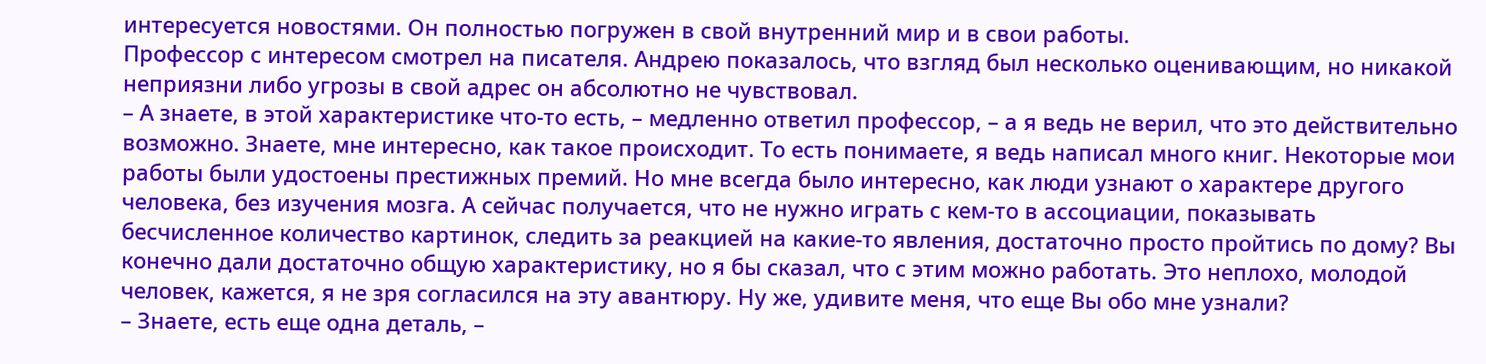интересуется новостями. Он полностью погружен в свой внутренний мир и в свои работы.
Профессор с интересом смотрел на писателя. Андрею показалось, что взгляд был несколько оценивающим, но никакой неприязни либо угрозы в свой адрес он абсолютно не чувствовал.
– А знаете, в этой характеристике что-то есть, – медленно ответил профессор, – а я ведь не верил, что это действительно возможно. Знаете, мне интересно, как такое происходит. То есть понимаете, я ведь написал много книг. Некоторые мои работы были удостоены престижных премий. Но мне всегда было интересно, как люди узнают о характере другого человека, без изучения мозга. А сейчас получается, что не нужно играть с кем-то в ассоциации, показывать бесчисленное количество картинок, следить за реакцией на какие-то явления, достаточно просто пройтись по дому? Вы конечно дали достаточно общую характеристику, но я бы сказал, что с этим можно работать. Это неплохо, молодой человек, кажется, я не зря согласился на эту авантюру. Ну же, удивите меня, что еще Вы обо мне узнали?
– Знаете, есть еще одна деталь, –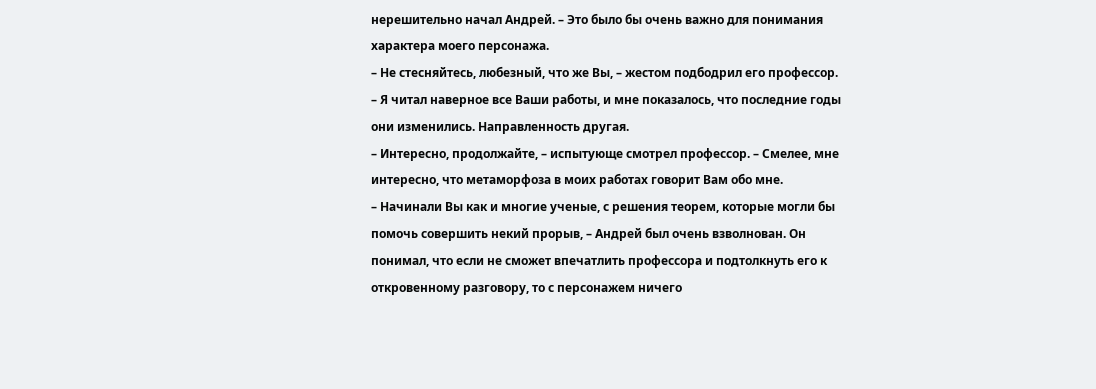нерешительно начал Андрей. – Это было бы очень важно для понимания характера моего персонажа.
– Не стесняйтесь, любезный, что же Вы, – жестом подбодрил его профессор.
– Я читал наверное все Ваши работы, и мне показалось, что последние годы они изменились. Направленность другая.
– Интересно, продолжайте, – испытующе смотрел профессор. – Смелее, мне интересно, что метаморфоза в моих работах говорит Вам обо мне.
– Начинали Вы как и многие ученые, с решения теорем, которые могли бы помочь совершить некий прорыв, – Андрей был очень взволнован. Он понимал, что если не сможет впечатлить профессора и подтолкнуть его к откровенному разговору, то с персонажем ничего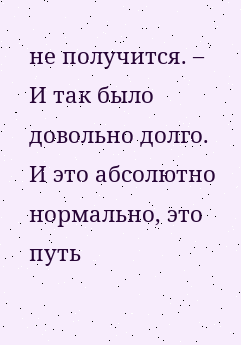не получится. – И так было довольно долго. И это абсолютно нормально, это путь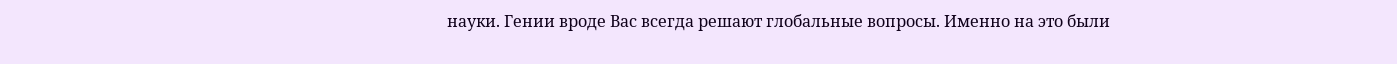науки. Гении вроде Вас всегда решают глобальные вопросы. Именно на это были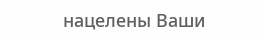нацелены Ваши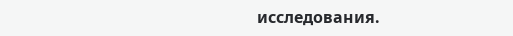исследования.